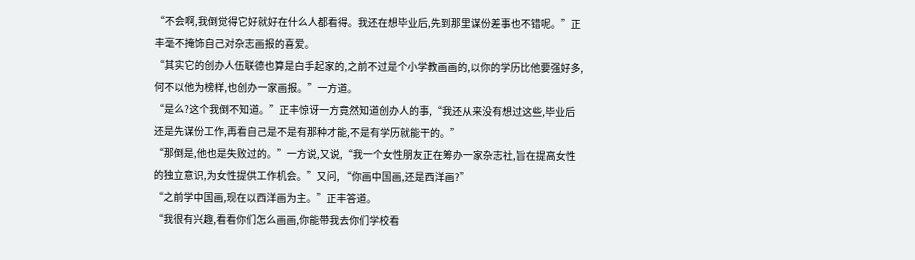“不会啊,我倒觉得它好就好在什么人都看得。我还在想毕业后,先到那里谋份差事也不错呢。”正丰毫不掩饰自己对杂志画报的喜爱。
“其实它的创办人伍联德也算是白手起家的,之前不过是个小学教画画的,以你的学历比他要强好多,何不以他为榜样,也创办一家画报。”一方道。
“是么?这个我倒不知道。”正丰惊讶一方竟然知道创办人的事,“我还从来没有想过这些,毕业后还是先谋份工作,再看自己是不是有那种才能,不是有学历就能干的。”
“那倒是,他也是失败过的。”一方说,又说,“我一个女性朋友正在筹办一家杂志社,旨在提高女性的独立意识,为女性提供工作机会。”又问, “你画中国画,还是西洋画?”
“之前学中国画,现在以西洋画为主。”正丰答道。
“我很有兴趣,看看你们怎么画画,你能带我去你们学校看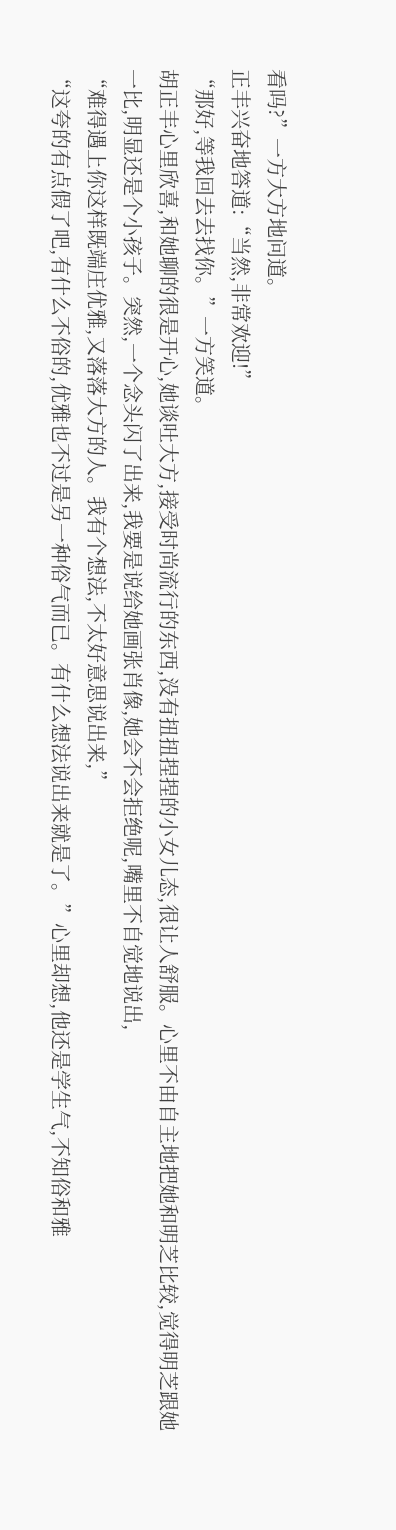看吗?”一方大方地问道。
正丰兴奋地答道:“当然,非常欢迎!”
“那好,等我回去去找你。”一方笑道。
胡正丰心里欣喜,和她聊的很是开心,她谈吐大方,接受时尚流行的东西,没有扭扭捏捏的小女儿态,很让人舒服。心里不由自主地把她和明芝比较,觉得明芝跟她一比,明显还是个小孩子。突然,一个念头闪了出来,我要是说给她画张肖像,她会不会拒绝呢,嘴里不自觉地说出,
“难得遇上你这样既端庄优雅,又落落大方的人。我有个想法,不太好意思说出来,”
“这夸的有点假了吧,有什么不俗的,优雅也不过是另一种俗气而已。有什么想法说出来就是了。”心里却想,他还是学生气,不知俗和雅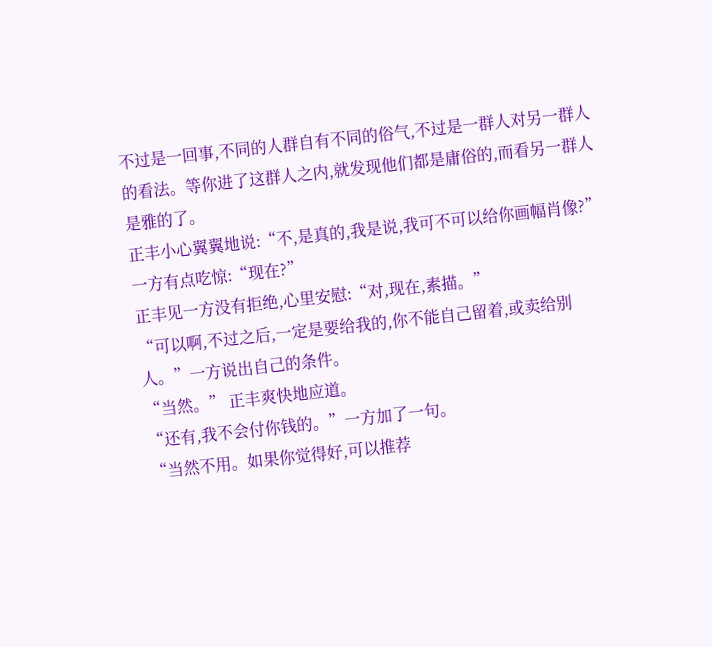不过是一回事,不同的人群自有不同的俗气,不过是一群人对另一群人的看法。等你进了这群人之内,就发现他们都是庸俗的,而看另一群人是雅的了。
正丰小心翼翼地说:“不,是真的,我是说,我可不可以给你画幅肖像?”
一方有点吃惊:“现在?”
正丰见一方没有拒绝,心里安慰:“对,现在,素描。”
“可以啊,不过之后,一定是要给我的,你不能自己留着,或卖给别人。”一方说出自己的条件。
“当然。” 正丰爽快地应道。
“还有,我不会付你钱的。”一方加了一句。
“当然不用。如果你觉得好,可以推荐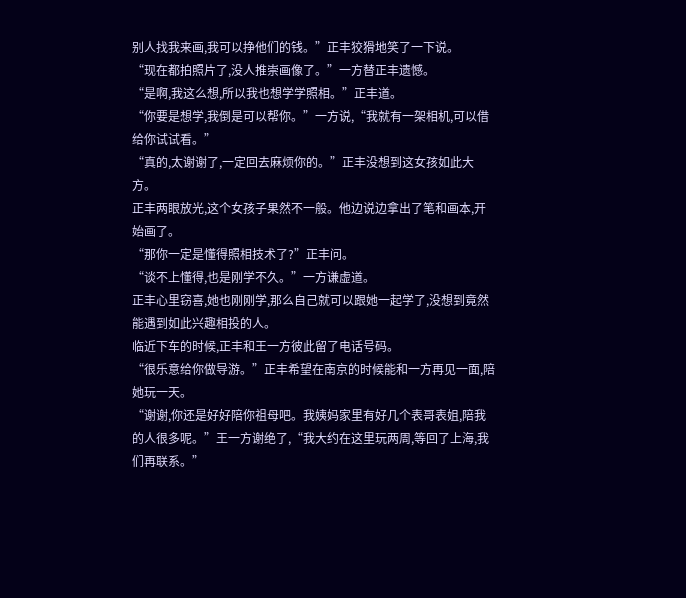别人找我来画,我可以挣他们的钱。”正丰狡猾地笑了一下说。
“现在都拍照片了,没人推崇画像了。”一方替正丰遗憾。
“是啊,我这么想,所以我也想学学照相。”正丰道。
“你要是想学,我倒是可以帮你。”一方说,“我就有一架相机,可以借给你试试看。”
“真的,太谢谢了,一定回去麻烦你的。”正丰没想到这女孩如此大方。
正丰两眼放光,这个女孩子果然不一般。他边说边拿出了笔和画本,开始画了。
“那你一定是懂得照相技术了?”正丰问。
“谈不上懂得,也是刚学不久。”一方谦虚道。
正丰心里窃喜,她也刚刚学,那么自己就可以跟她一起学了,没想到竟然能遇到如此兴趣相投的人。
临近下车的时候,正丰和王一方彼此留了电话号码。
“很乐意给你做导游。”正丰希望在南京的时候能和一方再见一面,陪她玩一天。
“谢谢,你还是好好陪你祖母吧。我姨妈家里有好几个表哥表姐,陪我的人很多呢。”王一方谢绝了,“我大约在这里玩两周,等回了上海,我们再联系。”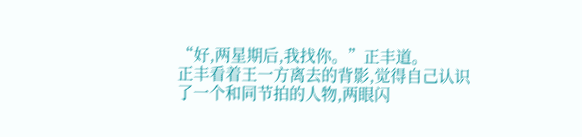“好,两星期后,我找你。”正丰道。
正丰看着王一方离去的背影,觉得自己认识了一个和同节拍的人物,两眼闪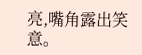亮,嘴角露出笑意。